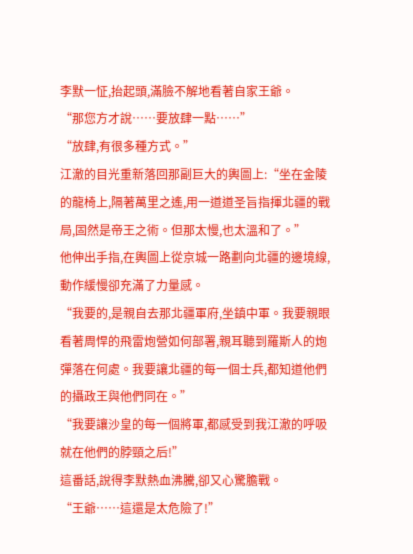李默一怔,抬起頭,滿臉不解地看著自家王爺。
“那您方才說……要放肆一點……”
“放肆,有很多種方式。”
江澈的目光重新落回那副巨大的輿圖上:“坐在金陵的龍椅上,隔著萬里之遙,用一道道圣旨指揮北疆的戰局,固然是帝王之術。但那太慢,也太溫和了。”
他伸出手指,在輿圖上從京城一路劃向北疆的邊境線,動作緩慢卻充滿了力量感。
“我要的,是親自去那北疆軍府,坐鎮中軍。我要親眼看著周悍的飛雷炮營如何部署,親耳聽到羅斯人的炮彈落在何處。我要讓北疆的每一個士兵,都知道他們的攝政王與他們同在。”
“我要讓沙皇的每一個將軍,都感受到我江澈的呼吸就在他們的脖頸之后!”
這番話,說得李默熱血沸騰,卻又心驚膽戰。
“王爺……這還是太危險了!”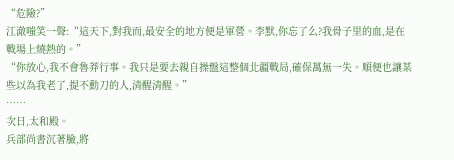“危險?”
江澈嗤笑一聲:“這天下,對我而,最安全的地方便是軍營。李默,你忘了么?我骨子里的血,是在戰場上燒熱的。”
“你放心,我不會魯莽行事。我只是要去親自操盤這整個北疆戰局,確保萬無一失。順便也讓某些以為我老了,提不動刀的人,清醒清醒。”
……
次日,太和殿。
兵部尚書沉著臉,將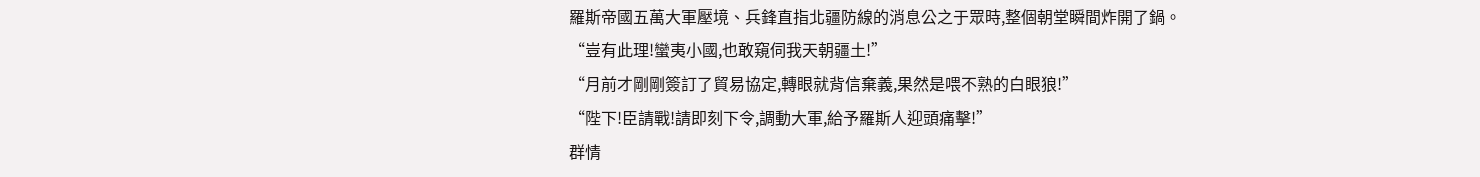羅斯帝國五萬大軍壓境、兵鋒直指北疆防線的消息公之于眾時,整個朝堂瞬間炸開了鍋。
“豈有此理!蠻夷小國,也敢窺伺我天朝疆土!”
“月前才剛剛簽訂了貿易協定,轉眼就背信棄義,果然是喂不熟的白眼狼!”
“陛下!臣請戰!請即刻下令,調動大軍,給予羅斯人迎頭痛擊!”
群情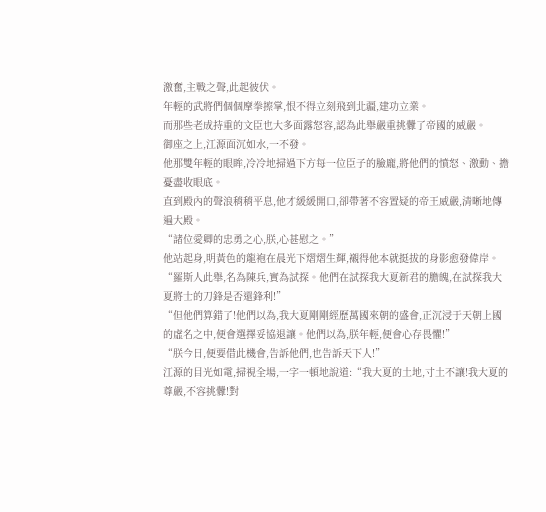激奮,主戰之聲,此起彼伏。
年輕的武將們個個摩拳擦掌,恨不得立刻飛到北疆,建功立業。
而那些老成持重的文臣也大多面露怒容,認為此舉嚴重挑釁了帝國的威嚴。
御座之上,江源面沉如水,一不發。
他那雙年輕的眼眸,冷冷地掃過下方每一位臣子的臉龐,將他們的憤怒、激動、擔憂盡收眼底。
直到殿內的聲浪稍稍平息,他才緩緩開口,卻帶著不容置疑的帝王威嚴,清晰地傳遍大殿。
“諸位愛卿的忠勇之心,朕,心甚慰之。”
他站起身,明黃色的龍袍在晨光下熠熠生輝,襯得他本就挺拔的身影愈發偉岸。
“羅斯人此舉,名為陳兵,實為試探。他們在試探我大夏新君的膽魄,在試探我大夏將士的刀鋒是否還鋒利!”
“但他們算錯了!他們以為,我大夏剛剛經歷萬國來朝的盛會,正沉浸于天朝上國的虛名之中,便會選擇妥協退讓。他們以為,朕年輕,便會心存畏懼!”
“朕今日,便要借此機會,告訴他們,也告訴天下人!”
江源的目光如電,掃視全場,一字一頓地說道:“我大夏的土地,寸土不讓!我大夏的尊嚴,不容挑釁!對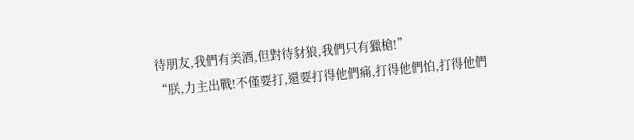待朋友,我們有美酒,但對待豺狼,我們只有獵槍!”
“朕,力主出戰!不僅要打,還要打得他們痛,打得他們怕,打得他們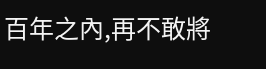百年之內,再不敢將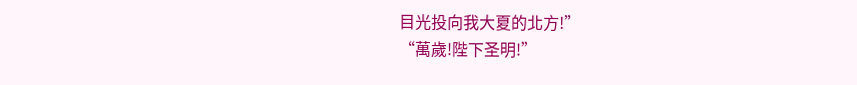目光投向我大夏的北方!”
“萬歲!陛下圣明!”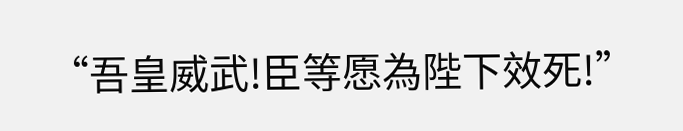“吾皇威武!臣等愿為陛下效死!”